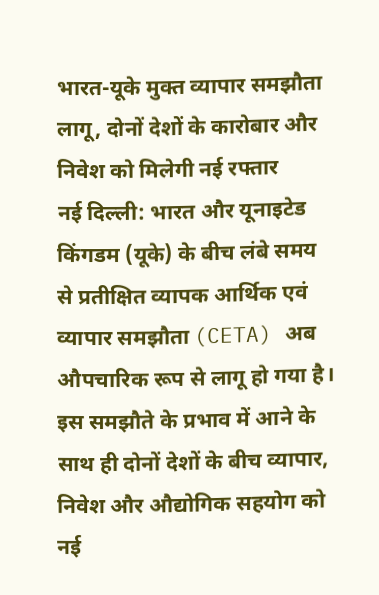भारत-यूके मुक्त व्यापार समझौता लागू, दोनों देशों के कारोबार और निवेश को मिलेगी नई रफ्तार
नई दिल्ली: भारत और यूनाइटेड किंगडम (यूके) के बीच लंबे समय से प्रतीक्षित व्यापक आर्थिक एवं व्यापार समझौता (CETA) अब औपचारिक रूप से लागू हो गया है। इस समझौते के प्रभाव में आने के साथ ही दोनों देशों के बीच व्यापार, निवेश और औद्योगिक सहयोग को नई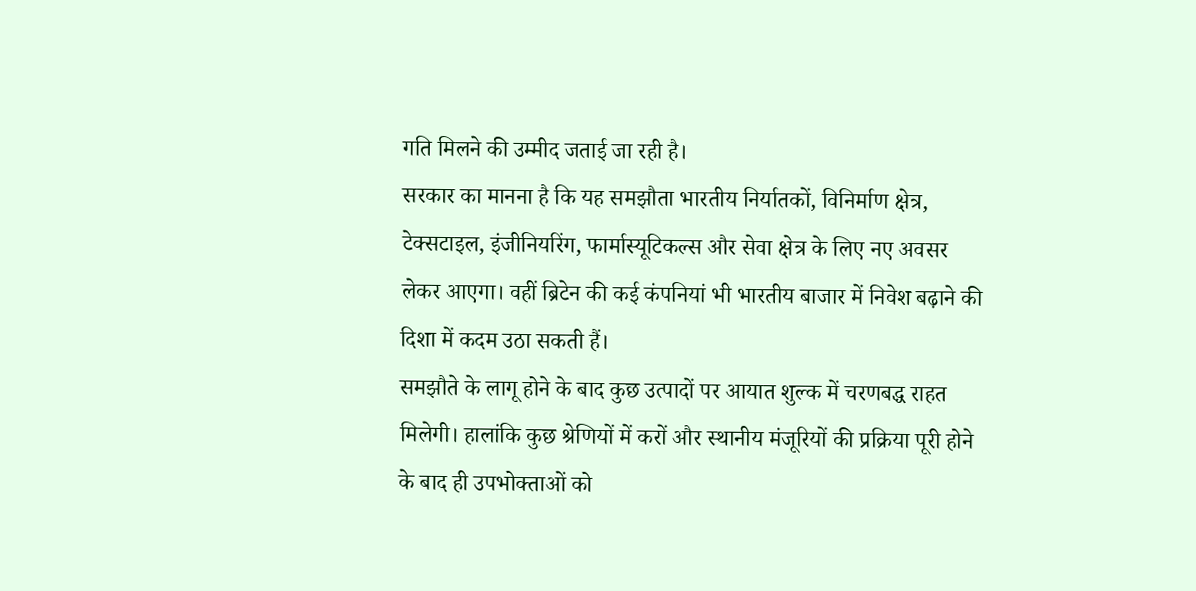गति मिलने की उम्मीद जताई जा रही है।
सरकार का मानना है कि यह समझौता भारतीय निर्यातकों, विनिर्माण क्षेत्र, टेक्सटाइल, इंजीनियरिंग, फार्मास्यूटिकल्स और सेवा क्षेत्र के लिए नए अवसर लेकर आएगा। वहीं ब्रिटेन की कई कंपनियां भी भारतीय बाजार में निवेश बढ़ाने की दिशा में कदम उठा सकती हैं।
समझौते के लागू होने के बाद कुछ उत्पादों पर आयात शुल्क में चरणबद्ध राहत मिलेगी। हालांकि कुछ श्रेणियों में करों और स्थानीय मंजूरियों की प्रक्रिया पूरी होने के बाद ही उपभोक्ताओं को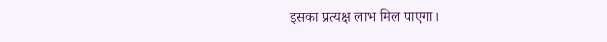इसका प्रत्यक्ष लाभ मिल पाएगा।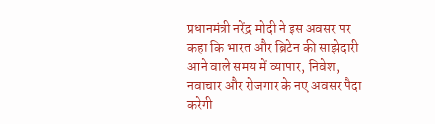प्रधानमंत्री नरेंद्र मोदी ने इस अवसर पर कहा कि भारत और ब्रिटेन की साझेदारी आने वाले समय में व्यापार, निवेश, नवाचार और रोजगार के नए अवसर पैदा करेगी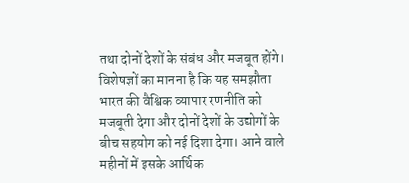तथा दोनों देशों के संबंध और मजबूत होंगे।
विशेषज्ञों का मानना है कि यह समझौता भारत की वैश्विक व्यापार रणनीति को मजबूती देगा और दोनों देशों के उद्योगों के बीच सहयोग को नई दिशा देगा। आने वाले महीनों में इसके आर्थिक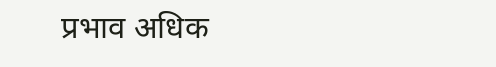प्रभाव अधिक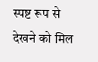स्पष्ट रूप से देखने को मिल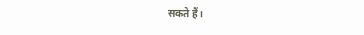सकते हैं।